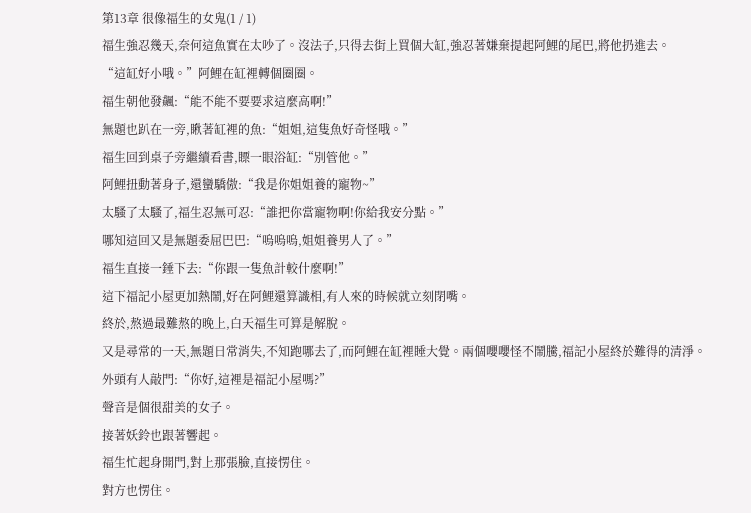第13章 很像福生的女鬼(1 / 1)
福生強忍幾天,奈何這魚實在太吵了。沒法子,只得去街上買個大缸,強忍著嫌棄提起阿鯉的尾巴,將他扔進去。
“這缸好小哦。”阿鯉在缸裡轉個圈圈。
福生朝他發飆:“能不能不要要求這麼高啊!”
無題也趴在一旁,瞅著缸裡的魚:“姐姐,這隻魚好奇怪哦。”
福生回到桌子旁繼續看書,瞟一眼浴缸:“別管他。”
阿鯉扭動著身子,還蠻驕傲:“我是你姐姐養的寵物~”
太騷了太騷了,福生忍無可忍:“誰把你當寵物啊!你給我安分點。”
哪知這回又是無題委屈巴巴:“嗚嗚嗚,姐姐養男人了。”
福生直接一錘下去:“你跟一隻魚計較什麼啊!”
這下福記小屋更加熱鬧,好在阿鯉還算識相,有人來的時候就立刻閉嘴。
終於,熬過最難熬的晚上,白天福生可算是解脫。
又是尋常的一天,無題日常消失,不知跑哪去了,而阿鯉在缸裡睡大覺。兩個嚶嚶怪不鬧騰,福記小屋終於難得的清淨。
外頭有人敲門:“你好,這裡是福記小屋嗎?”
聲音是個很甜美的女子。
接著妖鈴也跟著響起。
福生忙起身開門,對上那張臉,直接愣住。
對方也愣住。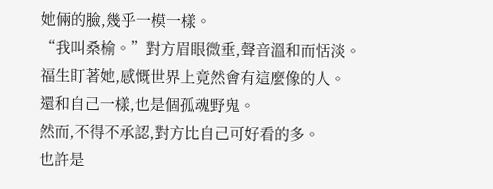她倆的臉,幾乎一模一樣。
“我叫桑榆。”對方眉眼微垂,聲音溫和而恬淡。
福生盯著她,感慨世界上竟然會有這麼像的人。
還和自己一樣,也是個孤魂野鬼。
然而,不得不承認,對方比自己可好看的多。
也許是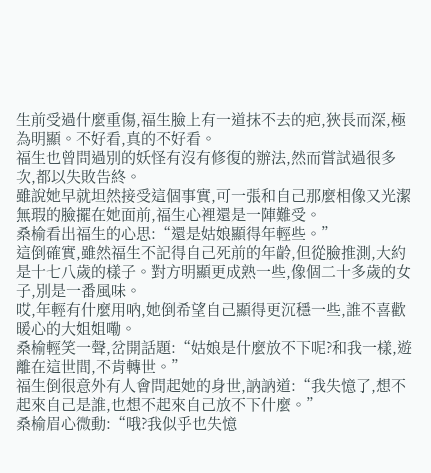生前受過什麼重傷,福生臉上有一道抹不去的疤,狹長而深,極為明顯。不好看,真的不好看。
福生也曾問過別的妖怪有沒有修復的辦法,然而嘗試過很多次,都以失敗告終。
雖說她早就坦然接受這個事實,可一張和自己那麼相像又光潔無瑕的臉擺在她面前,福生心裡還是一陣難受。
桑榆看出福生的心思:“還是姑娘顯得年輕些。”
這倒確實,雖然福生不記得自己死前的年齡,但從臉推測,大約是十七八歲的樣子。對方明顯更成熟一些,像個二十多歲的女子,別是一番風味。
哎,年輕有什麼用吶,她倒希望自己顯得更沉穩一些,誰不喜歡暖心的大姐姐嘞。
桑榆輕笑一聲,岔開話題:“姑娘是什麼放不下呢?和我一樣,遊離在這世間,不肯轉世。”
福生倒很意外有人會問起她的身世,訥訥道:“我失憶了,想不起來自己是誰,也想不起來自己放不下什麼。”
桑榆眉心微動:“哦?我似乎也失憶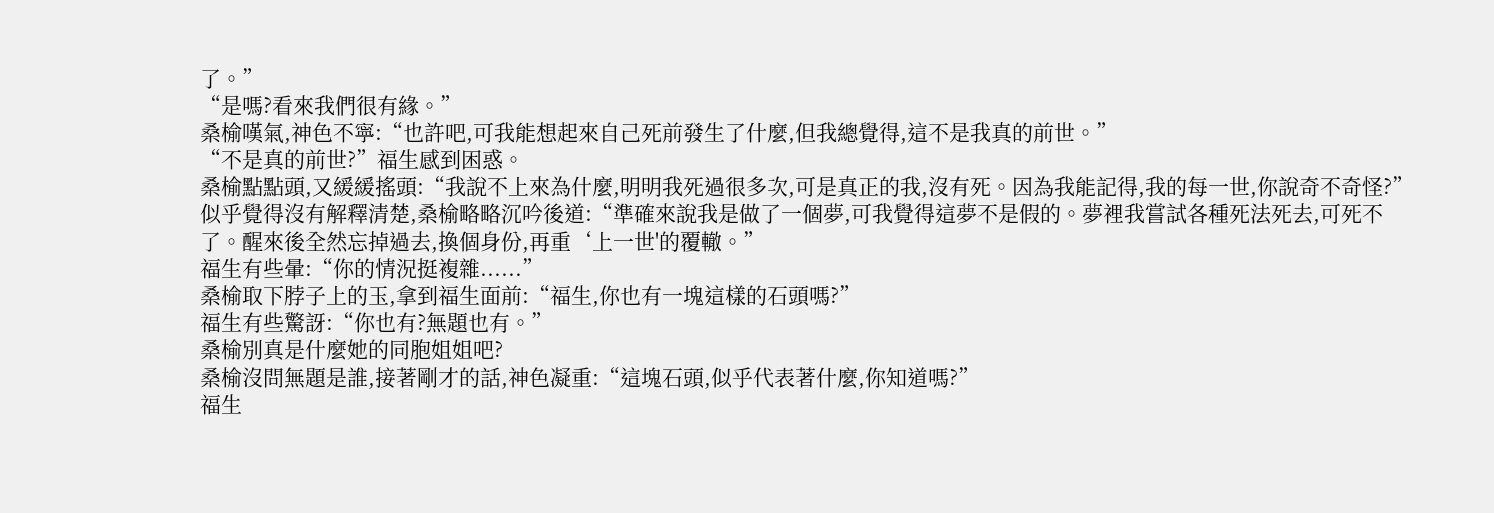了。”
“是嗎?看來我們很有緣。”
桑榆嘆氣,神色不寧:“也許吧,可我能想起來自己死前發生了什麼,但我總覺得,這不是我真的前世。”
“不是真的前世?”福生感到困惑。
桑榆點點頭,又緩緩搖頭:“我說不上來為什麼,明明我死過很多次,可是真正的我,沒有死。因為我能記得,我的每一世,你說奇不奇怪?”
似乎覺得沒有解釋清楚,桑榆略略沉吟後道:“準確來說我是做了一個夢,可我覺得這夢不是假的。夢裡我嘗試各種死法死去,可死不了。醒來後全然忘掉過去,換個身份,再重‘上一世'的覆轍。”
福生有些暈:“你的情況挺複雜......”
桑榆取下脖子上的玉,拿到福生面前:“福生,你也有一塊這樣的石頭嗎?”
福生有些驚訝:“你也有?無題也有。”
桑榆別真是什麼她的同胞姐姐吧?
桑榆沒問無題是誰,接著剛才的話,神色凝重:“這塊石頭,似乎代表著什麼,你知道嗎?”
福生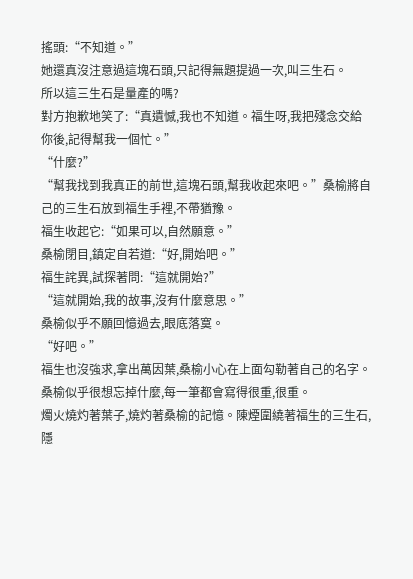搖頭:“不知道。”
她還真沒注意過這塊石頭,只記得無題提過一次,叫三生石。
所以這三生石是量產的嗎?
對方抱歉地笑了:“真遺憾,我也不知道。福生呀,我把殘念交給你後,記得幫我一個忙。”
“什麼?”
“幫我找到我真正的前世,這塊石頭,幫我收起來吧。”桑榆將自己的三生石放到福生手裡,不帶猶豫。
福生收起它:“如果可以,自然願意。”
桑榆閉目,鎮定自若道:“好,開始吧。”
福生詫異,試探著問:“這就開始?”
“這就開始,我的故事,沒有什麼意思。”
桑榆似乎不願回憶過去,眼底落寞。
“好吧。”
福生也沒強求,拿出萬因葉,桑榆小心在上面勾勒著自己的名字。
桑榆似乎很想忘掉什麼,每一筆都會寫得很重,很重。
燭火燒灼著葉子,燒灼著桑榆的記憶。陳煙圍繞著福生的三生石,隱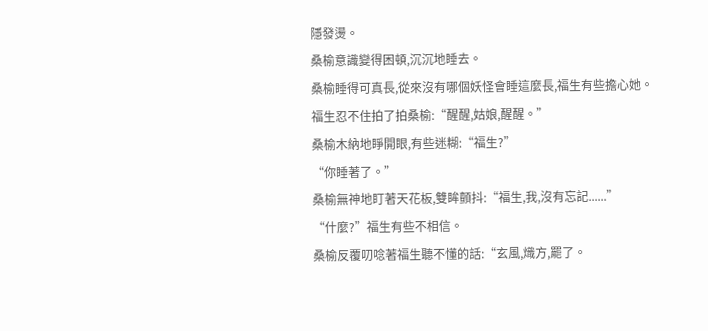隱發燙。
桑榆意識變得困頓,沉沉地睡去。
桑榆睡得可真長,從來沒有哪個妖怪會睡這麼長,福生有些擔心她。
福生忍不住拍了拍桑榆:“醒醒,姑娘,醒醒。”
桑榆木納地睜開眼,有些迷糊:“福生?”
“你睡著了。”
桑榆無神地盯著天花板,雙眸顫抖:“福生,我,沒有忘記......”
“什麼?”福生有些不相信。
桑榆反覆叨唸著福生聽不懂的話:“玄風,熾方,罷了。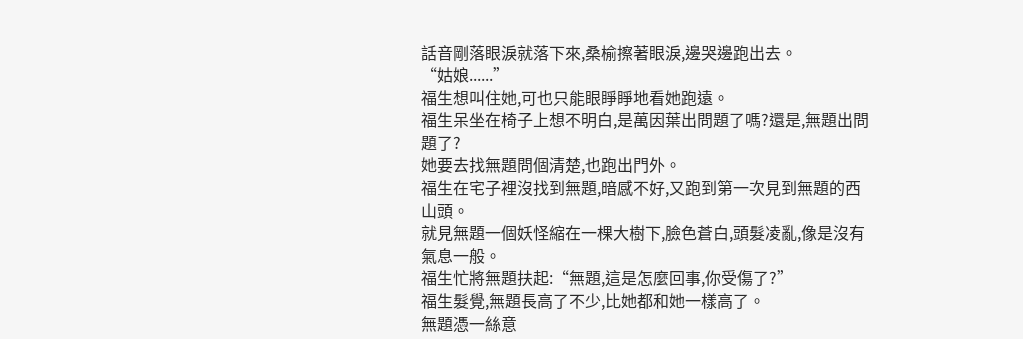話音剛落眼淚就落下來,桑榆擦著眼淚,邊哭邊跑出去。
“姑娘......”
福生想叫住她,可也只能眼睜睜地看她跑遠。
福生呆坐在椅子上想不明白,是萬因葉出問題了嗎?還是,無題出問題了?
她要去找無題問個清楚,也跑出門外。
福生在宅子裡沒找到無題,暗感不好,又跑到第一次見到無題的西山頭。
就見無題一個妖怪縮在一棵大樹下,臉色蒼白,頭髮凌亂,像是沒有氣息一般。
福生忙將無題扶起:“無題,這是怎麼回事,你受傷了?”
福生髮覺,無題長高了不少,比她都和她一樣高了。
無題憑一絲意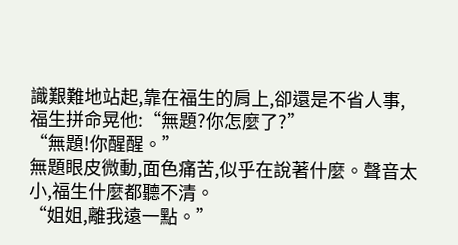識艱難地站起,靠在福生的肩上,卻還是不省人事,福生拼命晃他:“無題?你怎麼了?”
“無題!你醒醒。”
無題眼皮微動,面色痛苦,似乎在說著什麼。聲音太小,福生什麼都聽不清。
“姐姐,離我遠一點。”